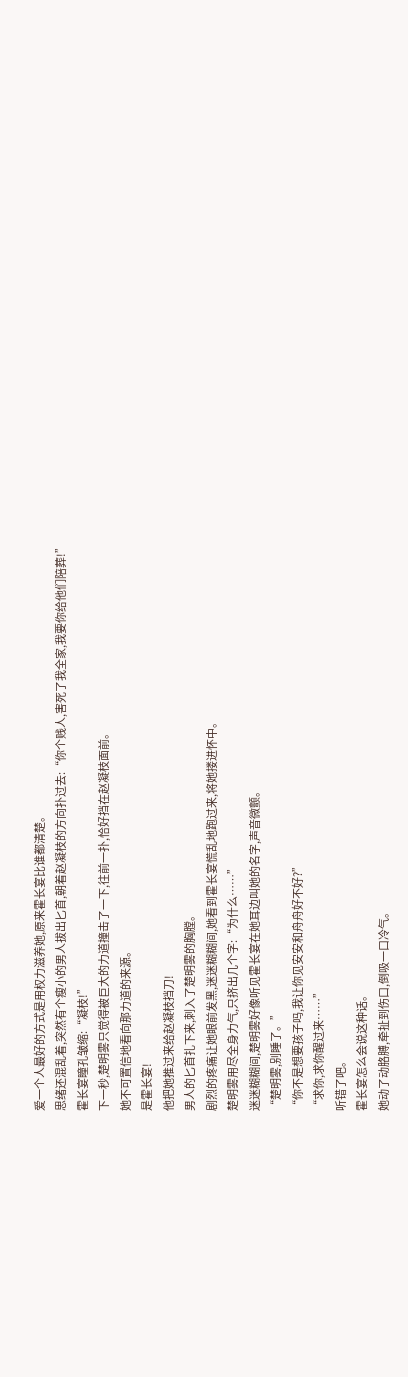爱一个人最好的方式是用权力滋养她,原来霍长宴比谁都清楚。
思绪还混乱着,突然有个瘦小的男人拔出匕首,朝着赵凝枝的方向扑过去:“你个贱人,害死了我全家,我要你给他们陪葬!”
霍长宴瞳孔皱缩:“凝枝!”
下一秒,楚明雾只觉得被巨大的力道撞击了一下,往前一扑,恰好挡在赵凝枝面前。
她不可置信地看向那力道的来源。
是霍长宴!
他把她推过来给赵凝枝挡刀!
男人的匕首扎下来,刺入了楚明雾的胸膛。
剧烈的疼痛让她眼前发黑,迷迷糊糊间,她看到霍长宴慌乱地跑过来,将她搂进怀中。
楚明雾用尽全身力气,只挤出几个字:“为什么……”
迷迷糊糊间,楚明雾好像听见霍长宴在她耳边叫她的名字,声音微颤。
“楚明雾,别睡了。”
“你不是想要孩子吗,我让你见安安和舟舟好不好?”
“求你,求你醒过来……”
听错了吧。
霍长宴怎么会说这种话。
她动了动胳膊,牵扯到伤口,倒吸一口冷气。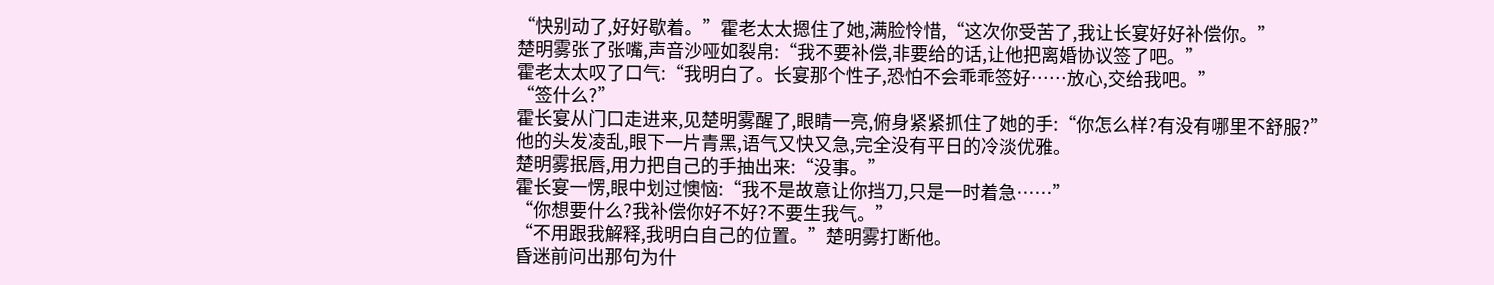“快别动了,好好歇着。”霍老太太摁住了她,满脸怜惜,“这次你受苦了,我让长宴好好补偿你。”
楚明雾张了张嘴,声音沙哑如裂帛:“我不要补偿,非要给的话,让他把离婚协议签了吧。”
霍老太太叹了口气:“我明白了。长宴那个性子,恐怕不会乖乖签好……放心,交给我吧。”
“签什么?”
霍长宴从门口走进来,见楚明雾醒了,眼睛一亮,俯身紧紧抓住了她的手:“你怎么样?有没有哪里不舒服?”
他的头发凌乱,眼下一片青黑,语气又快又急,完全没有平日的冷淡优雅。
楚明雾抿唇,用力把自己的手抽出来:“没事。”
霍长宴一愣,眼中划过懊恼:“我不是故意让你挡刀,只是一时着急……”
“你想要什么?我补偿你好不好?不要生我气。”
“不用跟我解释,我明白自己的位置。”楚明雾打断他。
昏迷前问出那句为什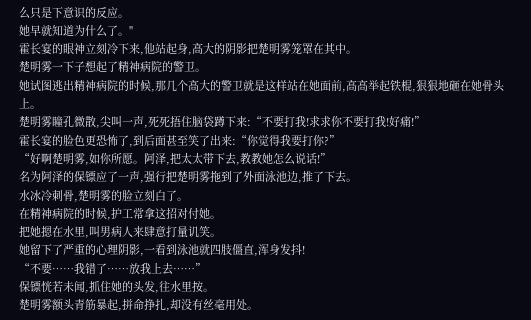么只是下意识的反应。
她早就知道为什么了。"
霍长宴的眼神立刻冷下来,他站起身,高大的阴影把楚明雾笼罩在其中。
楚明雾一下子想起了精神病院的警卫。
她试图逃出精神病院的时候,那几个高大的警卫就是这样站在她面前,高高举起铁棍,狠狠地砸在她骨头上。
楚明雾瞳孔微散,尖叫一声,死死捂住脑袋蹲下来:“不要打我!求求你不要打我!好痛!”
霍长宴的脸色更恐怖了,到后面甚至笑了出来:“你觉得我要打你?”
“好啊楚明雾,如你所愿。阿泽,把太太带下去,教教她怎么说话!”
名为阿泽的保镖应了一声,强行把楚明雾拖到了外面泳池边,推了下去。
水冰冷刺骨,楚明雾的脸立刻白了。
在精神病院的时候,护工常拿这招对付她。
把她摁在水里,叫男病人来肆意打量讥笑。
她留下了严重的心理阴影,一看到泳池就四肢僵直,浑身发抖!
“不要……我错了……放我上去……”
保镖恍若未闻,抓住她的头发,往水里按。
楚明雾额头青筋暴起,拼命挣扎,却没有丝毫用处。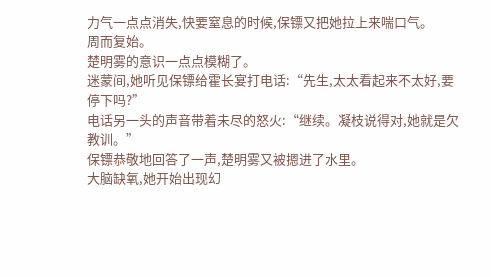力气一点点消失,快要窒息的时候,保镖又把她拉上来喘口气。
周而复始。
楚明雾的意识一点点模糊了。
迷蒙间,她听见保镖给霍长宴打电话:“先生,太太看起来不太好,要停下吗?”
电话另一头的声音带着未尽的怒火:“继续。凝枝说得对,她就是欠教训。”
保镖恭敬地回答了一声,楚明雾又被摁进了水里。
大脑缺氧,她开始出现幻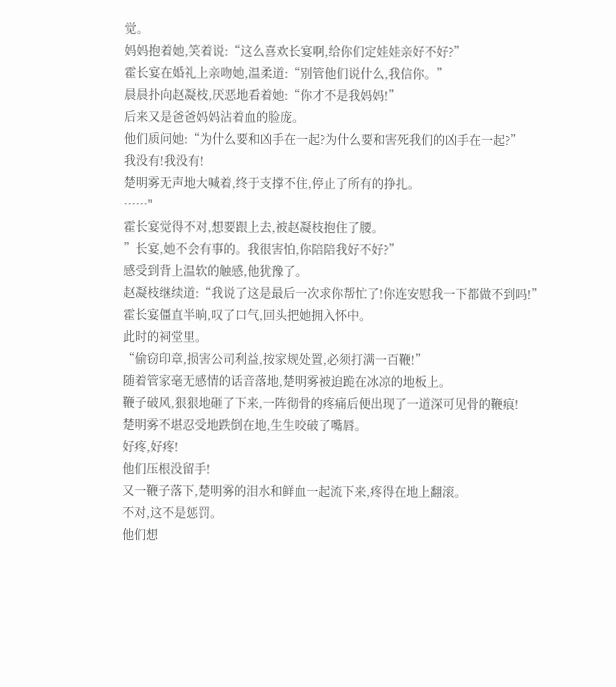觉。
妈妈抱着她,笑着说:“这么喜欢长宴啊,给你们定娃娃亲好不好?”
霍长宴在婚礼上亲吻她,温柔道:“别管他们说什么,我信你。”
晨晨扑向赵凝枝,厌恶地看着她:“你才不是我妈妈!”
后来又是爸爸妈妈沾着血的脸庞。
他们质问她:“为什么要和凶手在一起?为什么要和害死我们的凶手在一起?”
我没有!我没有!
楚明雾无声地大喊着,终于支撑不住,停止了所有的挣扎。
……"
霍长宴觉得不对,想要跟上去,被赵凝枝抱住了腰。
”长宴,她不会有事的。我很害怕,你陪陪我好不好?”
感受到背上温软的触感,他犹豫了。
赵凝枝继续道:“我说了这是最后一次求你帮忙了!你连安慰我一下都做不到吗!”
霍长宴僵直半晌,叹了口气,回头把她拥入怀中。
此时的祠堂里。
“偷窃印章,损害公司利益,按家规处置,必须打满一百鞭!”
随着管家毫无感情的话音落地,楚明雾被迫跪在冰凉的地板上。
鞭子破风,狠狠地砸了下来,一阵彻骨的疼痛后便出现了一道深可见骨的鞭痕!
楚明雾不堪忍受地跌倒在地,生生咬破了嘴唇。
好疼,好疼!
他们压根没留手!
又一鞭子落下,楚明雾的泪水和鲜血一起流下来,疼得在地上翻滚。
不对,这不是惩罚。
他们想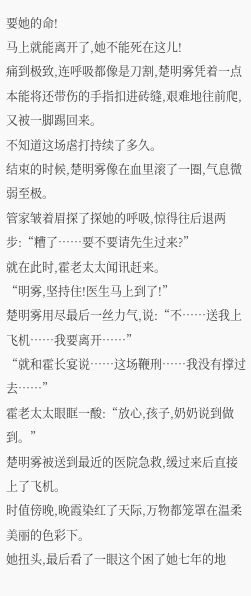要她的命!
马上就能离开了,她不能死在这儿!
痛到极致,连呼吸都像是刀割,楚明雾凭着一点本能将还带伤的手指扣进砖缝,艰难地往前爬,又被一脚踢回来。
不知道这场虐打持续了多久。
结束的时候,楚明雾像在血里滚了一圈,气息微弱至极。
管家皱着眉探了探她的呼吸,惊得往后退两步:“糟了……要不要请先生过来?”
就在此时,霍老太太闻讯赶来。
“明雾,坚持住!医生马上到了!”
楚明雾用尽最后一丝力气,说:“不……送我上飞机……我要离开……”
“就和霍长宴说……这场鞭刑……我没有撑过去……”
霍老太太眼眶一酸:“放心,孩子,奶奶说到做到。”
楚明雾被送到最近的医院急救,缓过来后直接上了飞机。
时值傍晚,晚霞染红了天际,万物都笼罩在温柔美丽的色彩下。
她扭头,最后看了一眼这个困了她七年的地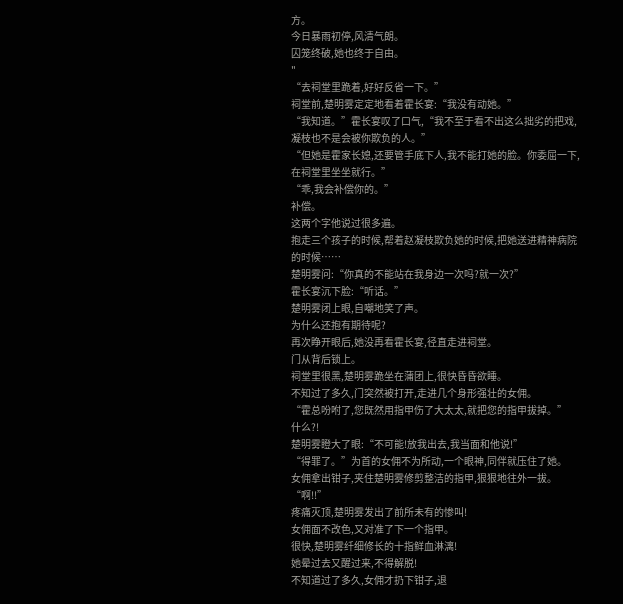方。
今日暴雨初停,风清气朗。
囚笼终破,她也终于自由。
"
“去祠堂里跪着,好好反省一下。”
祠堂前,楚明雾定定地看着霍长宴:“我没有动她。”
“我知道。”霍长宴叹了口气,“我不至于看不出这么拙劣的把戏,凝枝也不是会被你欺负的人。”
“但她是霍家长媳,还要管手底下人,我不能打她的脸。你委屈一下,在祠堂里坐坐就行。”
“乖,我会补偿你的。”
补偿。
这两个字他说过很多遍。
抱走三个孩子的时候,帮着赵凝枝欺负她的时候,把她送进精神病院的时候……
楚明雾问:“你真的不能站在我身边一次吗?就一次?”
霍长宴沉下脸:“听话。”
楚明雾闭上眼,自嘲地笑了声。
为什么还抱有期待呢?
再次睁开眼后,她没再看霍长宴,径直走进祠堂。
门从背后锁上。
祠堂里很黑,楚明雾跪坐在蒲团上,很快昏昏欲睡。
不知过了多久,门突然被打开,走进几个身形强壮的女佣。
“霍总吩咐了,您既然用指甲伤了大太太,就把您的指甲拔掉。”
什么?!
楚明雾瞪大了眼:“不可能!放我出去,我当面和他说!”
“得罪了。”为首的女佣不为所动,一个眼神,同伴就压住了她。
女佣拿出钳子,夹住楚明雾修剪整洁的指甲,狠狠地往外一拔。
“啊!!”
疼痛灭顶,楚明雾发出了前所未有的惨叫!
女佣面不改色,又对准了下一个指甲。
很快,楚明雾纤细修长的十指鲜血淋漓!
她晕过去又醒过来,不得解脱!
不知道过了多久,女佣才扔下钳子,退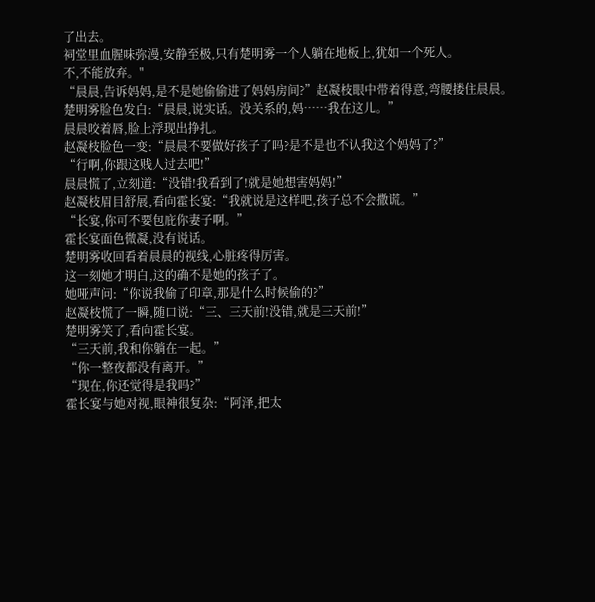了出去。
祠堂里血腥味弥漫,安静至极,只有楚明雾一个人躺在地板上,犹如一个死人。
不,不能放弃。"
“晨晨,告诉妈妈,是不是她偷偷进了妈妈房间?”赵凝枝眼中带着得意,弯腰搂住晨晨。
楚明雾脸色发白:“晨晨,说实话。没关系的,妈……我在这儿。”
晨晨咬着唇,脸上浮现出挣扎。
赵凝枝脸色一变:“晨晨不要做好孩子了吗?是不是也不认我这个妈妈了?”
“行啊,你跟这贱人过去吧!”
晨晨慌了,立刻道:“没错!我看到了!就是她想害妈妈!”
赵凝枝眉目舒展,看向霍长宴:“我就说是这样吧,孩子总不会撒谎。”
“长宴,你可不要包庇你妻子啊。”
霍长宴面色微凝,没有说话。
楚明雾收回看着晨晨的视线,心脏疼得厉害。
这一刻她才明白,这的确不是她的孩子了。
她哑声问:“你说我偷了印章,那是什么时候偷的?”
赵凝枝慌了一瞬,随口说:“三、三天前!没错,就是三天前!”
楚明雾笑了,看向霍长宴。
“三天前,我和你躺在一起。”
“你一整夜都没有离开。”
“现在,你还觉得是我吗?”
霍长宴与她对视,眼神很复杂:“阿泽,把太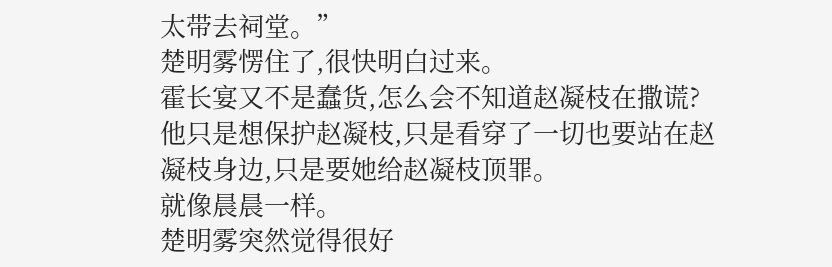太带去祠堂。”
楚明雾愣住了,很快明白过来。
霍长宴又不是蠢货,怎么会不知道赵凝枝在撒谎?
他只是想保护赵凝枝,只是看穿了一切也要站在赵凝枝身边,只是要她给赵凝枝顶罪。
就像晨晨一样。
楚明雾突然觉得很好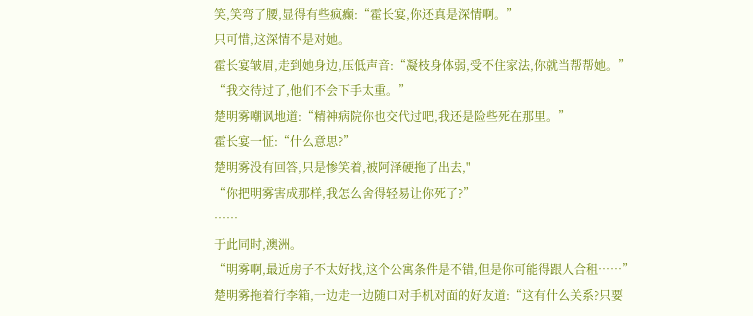笑,笑弯了腰,显得有些疯癫:“霍长宴,你还真是深情啊。”
只可惜,这深情不是对她。
霍长宴皱眉,走到她身边,压低声音:“凝枝身体弱,受不住家法,你就当帮帮她。”
“我交待过了,他们不会下手太重。”
楚明雾嘲讽地道:“精神病院你也交代过吧,我还是险些死在那里。”
霍长宴一怔:“什么意思?”
楚明雾没有回答,只是惨笑着,被阿泽硬拖了出去,"
“你把明雾害成那样,我怎么舍得轻易让你死了?”
……
于此同时,澳洲。
“明雾啊,最近房子不太好找,这个公寓条件是不错,但是你可能得跟人合租……”
楚明雾拖着行李箱,一边走一边随口对手机对面的好友道:“这有什么关系?只要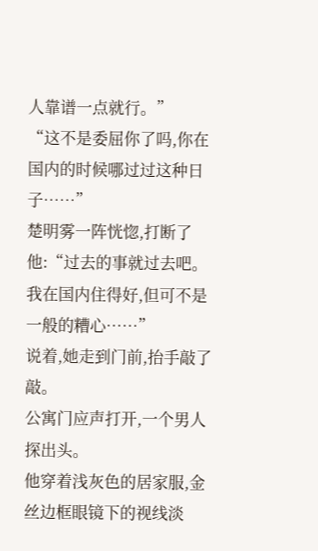人靠谱一点就行。”
“这不是委屈你了吗,你在国内的时候哪过过这种日子……”
楚明雾一阵恍惚,打断了他:“过去的事就过去吧。我在国内住得好,但可不是一般的糟心……”
说着,她走到门前,抬手敲了敲。
公寓门应声打开,一个男人探出头。
他穿着浅灰色的居家服,金丝边框眼镜下的视线淡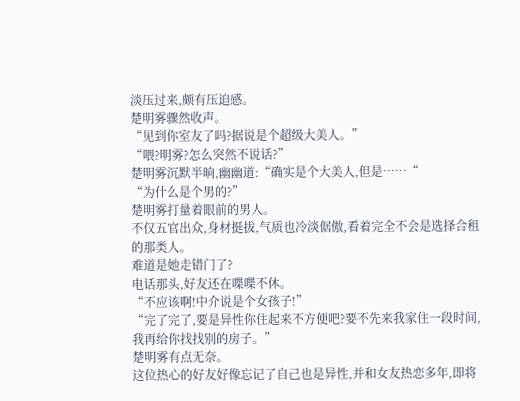淡压过来,颇有压迫感。
楚明雾骤然收声。
“见到你室友了吗?据说是个超级大美人。”
“喂?明雾?怎么突然不说话?”
楚明雾沉默半晌,幽幽道:“确实是个大美人,但是……“
“为什么是个男的?”
楚明雾打量着眼前的男人。
不仅五官出众,身材挺拔,气质也冷淡倨傲,看着完全不会是选择合租的那类人。
难道是她走错门了?
电话那头,好友还在喋喋不休。
“不应该啊!中介说是个女孩子!”
“完了完了,要是异性你住起来不方便吧?要不先来我家住一段时间,我再给你找找别的房子。”
楚明雾有点无奈。
这位热心的好友好像忘记了自己也是异性,并和女友热恋多年,即将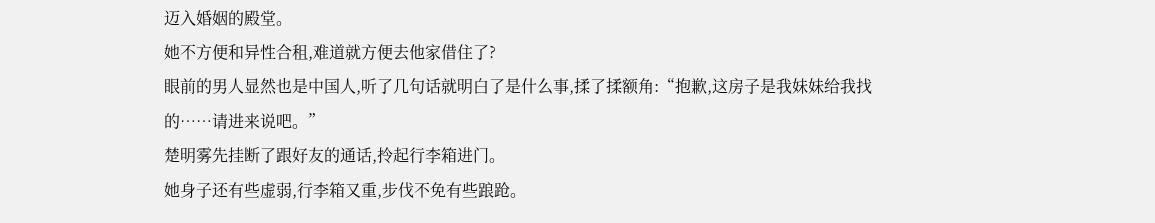迈入婚姻的殿堂。
她不方便和异性合租,难道就方便去他家借住了?
眼前的男人显然也是中国人,听了几句话就明白了是什么事,揉了揉额角:“抱歉,这房子是我妹妹给我找的……请进来说吧。”
楚明雾先挂断了跟好友的通话,拎起行李箱进门。
她身子还有些虚弱,行李箱又重,步伐不免有些踉跄。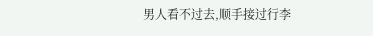男人看不过去,顺手接过行李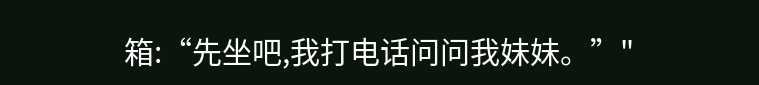箱:“先坐吧,我打电话问问我妹妹。”"